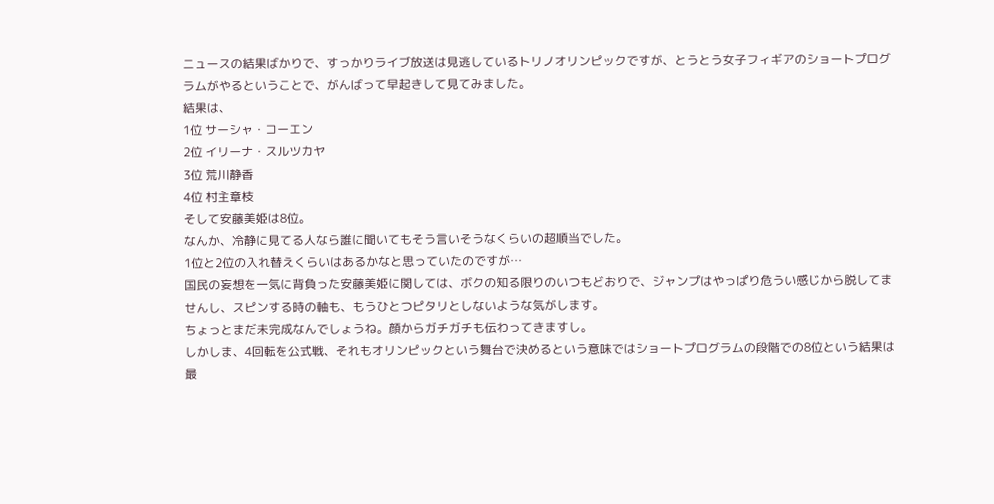ニュースの結果ばかりで、すっかりライブ放送は見逃しているトリノオリンピックですが、とうとう女子フィギアのショートプログラムがやるということで、がんばって早起きして見てみました。
結果は、
1位 サーシャ・コーエン
2位 イリーナ・スルツカヤ
3位 荒川静香
4位 村主章枝
そして安藤美姫は8位。
なんか、冷静に見てる人なら誰に聞いてもそう言いそうなくらいの超順当でした。
1位と2位の入れ替えくらいはあるかなと思っていたのですが…
国民の妄想を一気に背負った安藤美姫に関しては、ボクの知る限りのいつもどおりで、ジャンプはやっぱり危うい感じから脱してませんし、スピンする時の軸も、もうひとつピタリとしないような気がします。
ちょっとまだ未完成なんでしょうね。顔からガチガチも伝わってきますし。
しかしま、4回転を公式戦、それもオリンピックという舞台で決めるという意味ではショートプログラムの段階での8位という結果は最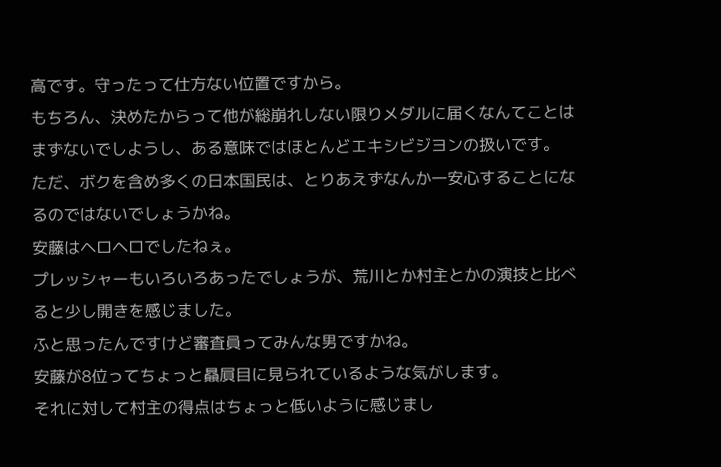高です。守ったって仕方ない位置ですから。
もちろん、決めたからって他が総崩れしない限りメダルに届くなんてことはまずないでしようし、ある意味ではほとんどエキシビジヨンの扱いです。
ただ、ボクを含め多くの日本国民は、とりあえずなんか一安心することになるのではないでしょうかね。
安藤はヘロヘロでしたねぇ。
プレッシャーもいろいろあったでしょうが、荒川とか村主とかの演技と比べると少し開きを感じました。
ふと思ったんですけど審査員ってみんな男ですかね。
安藤が8位ってちょっと贔屓目に見られているような気がします。
それに対して村主の得点はちょっと低いように感じまし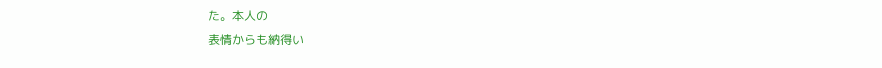た。本人の
表情からも納得い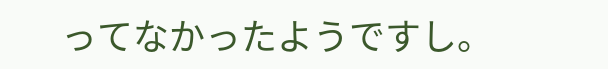ってなかったようですし。